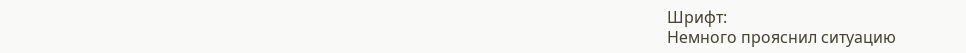Шрифт:
Немного прояснил ситуацию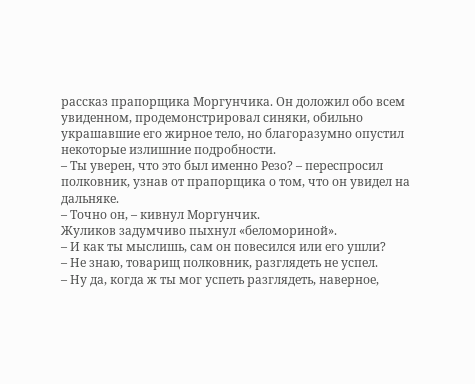рассказ прапорщика Моргунчика. Он доложил обо всем увиденном, продемонстрировал синяки, обильно украшавшие его жирное тело, но благоразумно опустил некоторые излишние подробности.
– Ты уверен, что это был именно Резо? – переспросил полковник, узнав от прапорщика о том, что он увидел на дальняке.
– Точно он, – кивнул Моргунчик.
Жуликов задумчиво пыхнул «беломориной».
– И как ты мыслишь, сам он повесился или его ушли?
– Не знаю, товарищ полковник, разглядеть не успел.
– Ну да, когда ж ты мог успеть разглядеть, наверное,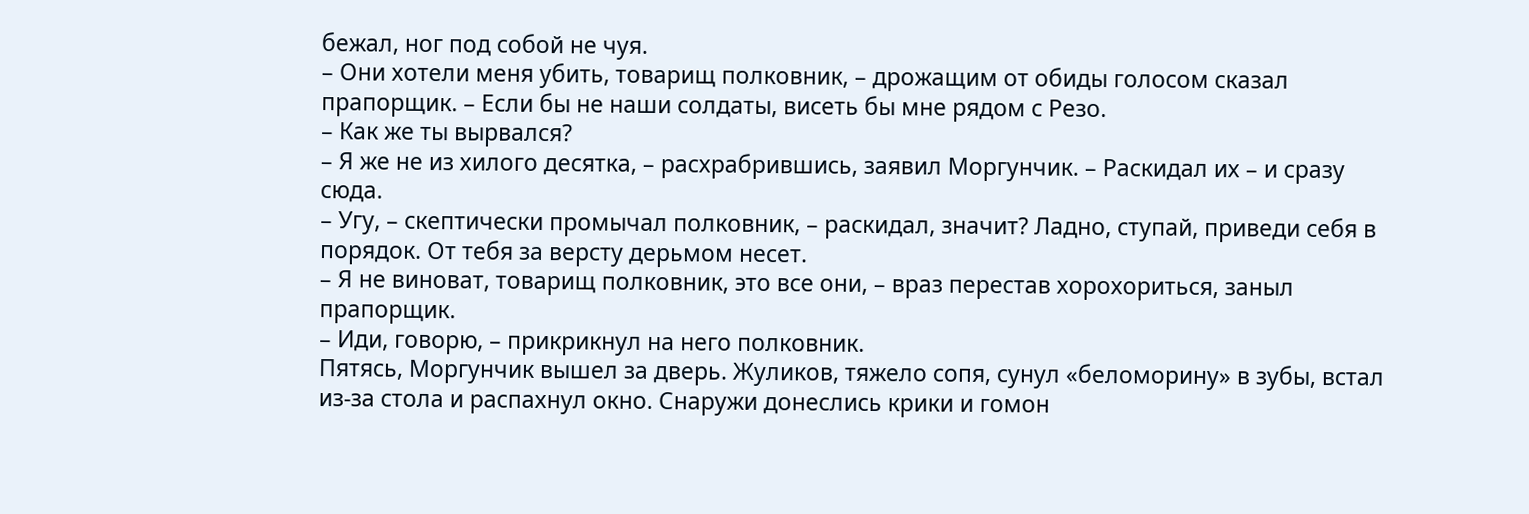бежал, ног под собой не чуя.
– Они хотели меня убить, товарищ полковник, – дрожащим от обиды голосом сказал прапорщик. – Если бы не наши солдаты, висеть бы мне рядом с Резо.
– Как же ты вырвался?
– Я же не из хилого десятка, – расхрабрившись, заявил Моргунчик. – Раскидал их – и сразу сюда.
– Угу, – скептически промычал полковник, – раскидал, значит? Ладно, ступай, приведи себя в порядок. От тебя за версту дерьмом несет.
– Я не виноват, товарищ полковник, это все они, – враз перестав хорохориться, заныл прапорщик.
– Иди, говорю, – прикрикнул на него полковник.
Пятясь, Моргунчик вышел за дверь. Жуликов, тяжело сопя, сунул «беломорину» в зубы, встал из-за стола и распахнул окно. Снаружи донеслись крики и гомон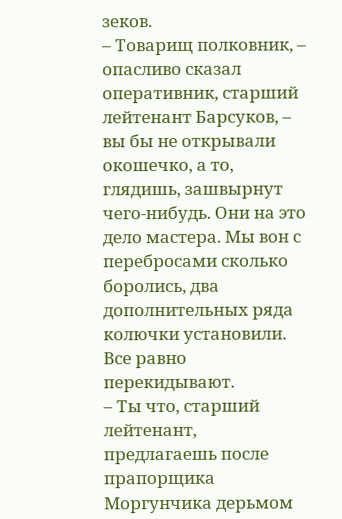зеков.
– Товарищ полковник, – опасливо сказал оперативник, старший лейтенант Барсуков, – вы бы не открывали окошечко, а то, глядишь, зашвырнут чего-нибудь. Они на это дело мастера. Мы вон с перебросами сколько боролись, два дополнительных ряда колючки установили. Все равно перекидывают.
– Ты что, старший лейтенант, предлагаешь после прапорщика Моргунчика дерьмом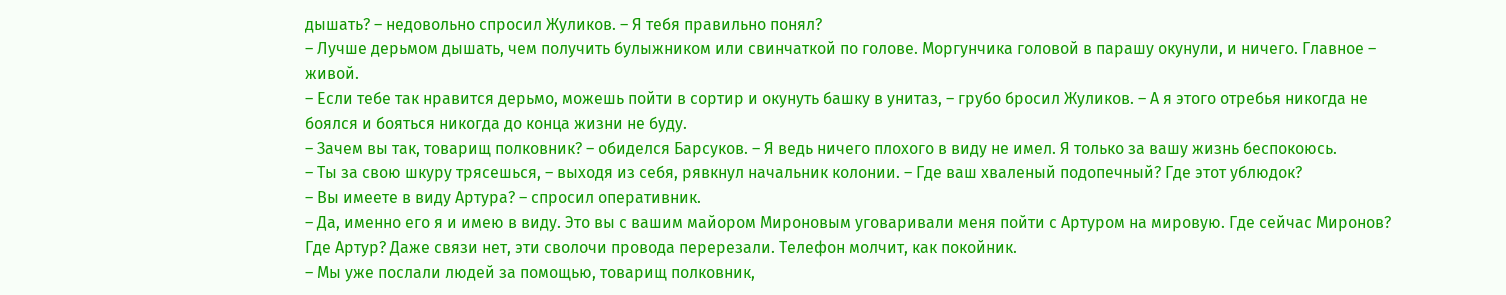дышать? – недовольно спросил Жуликов. – Я тебя пpавильно понял?
– Лучше дерьмом дышать, чем получить булыжником или свинчаткой по голове. Моргунчика головой в парашу окунули, и ничего. Главное – живой.
– Если тебе так нравится дерьмо, можешь пойти в сортир и окунуть башку в унитаз, – грубо бросил Жуликов. – А я этого отребья никогда не боялся и бояться никогда до конца жизни не буду.
– Зачем вы так, товарищ полковник? – обиделся Барсуков. – Я ведь ничего плохого в виду не имел. Я только за вашу жизнь беспокоюсь.
– Ты за свою шкуру трясешься, – выходя из себя, рявкнул начальник колонии. – Где ваш хваленый подопечный? Где этот ублюдок?
– Вы имеете в виду Артура? – спросил оперативник.
– Да, именно его я и имею в виду. Это вы с вашим майором Мироновым уговаривали меня пойти с Артуром на мировую. Где сейчас Миронов? Где Артур? Даже связи нет, эти сволочи провода перерезали. Телефон молчит, как покойник.
– Мы уже послали людей за помощью, товарищ полковник,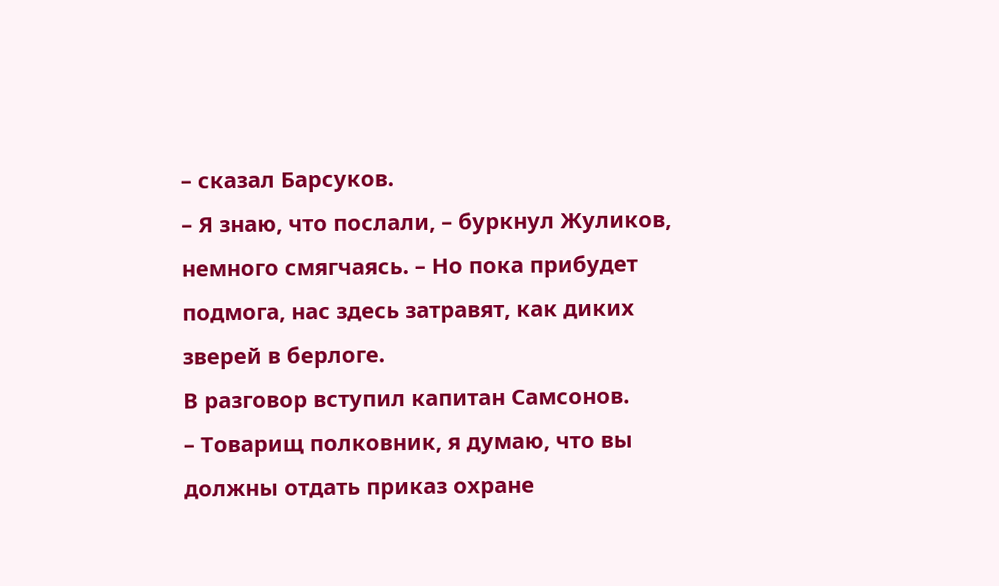– сказал Барсуков.
– Я знаю, что послали, – буркнул Жуликов, немного смягчаясь. – Но пока прибудет подмога, нас здесь затравят, как диких зверей в берлоге.
В разговор вступил капитан Самсонов.
– Товарищ полковник, я думаю, что вы должны отдать приказ охране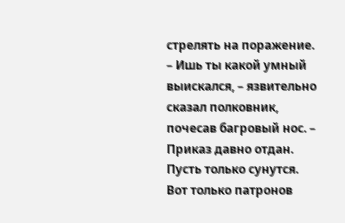стрелять на поражение.
– Ишь ты какой умный выискался, – язвительно сказал полковник, почесав багровый нос. – Приказ давно отдан. Пусть только сунутся. Вот только патpонов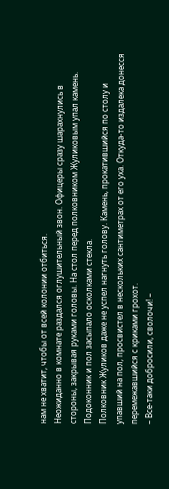нам не хватит, чтобы от всей колонии отбиться.
Неожиданно в комнате раздался оглушительный звон. Офицеры сразу шарахнулись в стороны, закрывая руками головы. На стол перед полковником Жуликовым упал камень. Подоконник и пол засыпало осколками стекла.
Полковник Жуликов даже не успел нагнуть голову. Камень, прокатившийся по столу и упавший на пол, просвистел в нескольких сантиметрах от его уха. Откуда-то издалека донесся перемежавшийся с криками грохот.
– Все-таки добросили, сволочи! –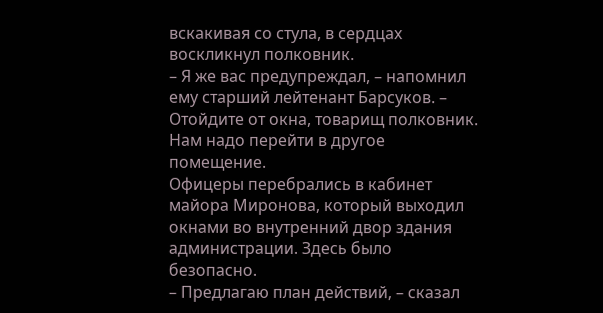вскакивая со стула, в сердцах воскликнул полковник.
– Я же вас предупреждал, – напомнил ему старший лейтенант Барсуков. – Отойдите от окна, товарищ полковник. Нам надо перейти в другое помещение.
Офицеры перебрались в кабинет майора Миронова, который выходил окнами во внутренний двор здания администрации. Здесь было безопасно.
– Предлагаю план действий, – сказал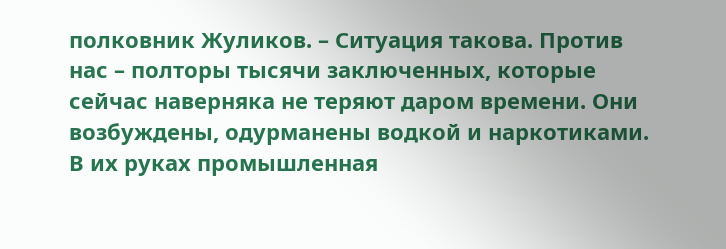полковник Жуликов. – Ситуация такова. Против нас – полторы тысячи заключенных, которые сейчас наверняка не теряют даром времени. Они возбуждены, одурманены водкой и наркотиками. В их руках промышленная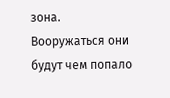зона. Вооружаться они будут чем попало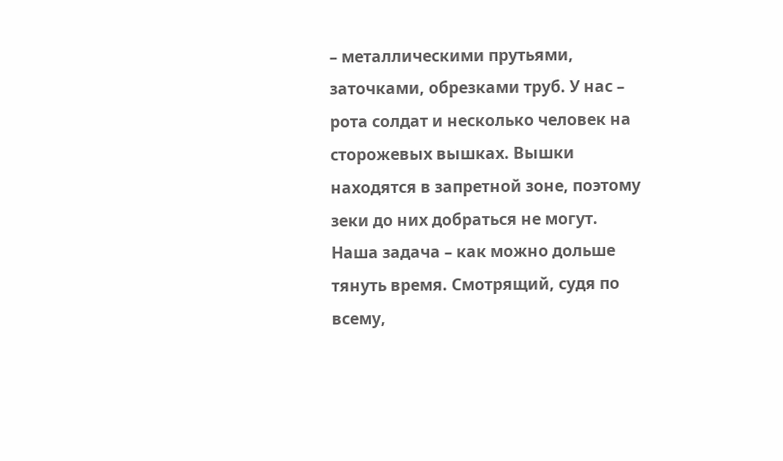– металлическими прутьями, заточками, обрезками труб. У нас – рота солдат и несколько человек на сторожевых вышках. Вышки находятся в запретной зоне, поэтому зеки до них добраться не могут. Наша задача – как можно дольше тянуть время. Смотрящий, судя по всему,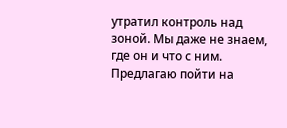утратил контроль над зоной. Мы даже не знаем, где он и что с ним. Предлагаю пойти на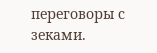переговоры с зеками.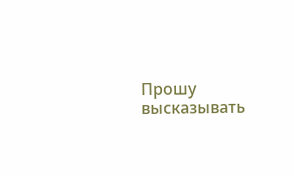Прошу высказывать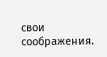свои соображения.